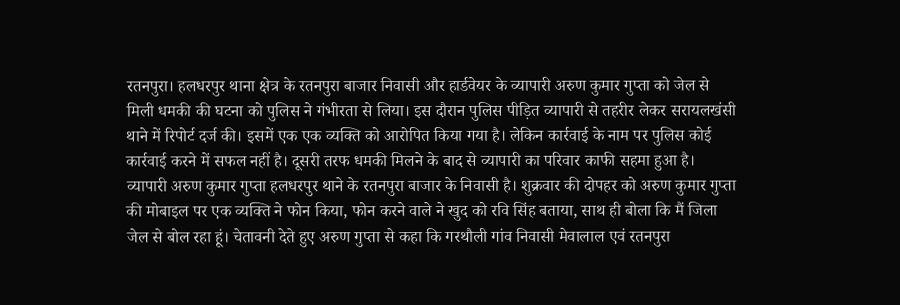रतनपुरा। हलधरपुर थाना क्षेत्र के रतनपुरा बाजार निवासी और हार्डवेयर के व्यापारी अरुण कुमार गुप्ता को जेल से मिली धमकी की घटना को पुलिस ने गंभीरता से लिया। इस दौरान पुलिस पीड़ित व्यापारी से तहरीर लेकर सरायलखंसी थाने में रिपोर्ट दर्ज की। इसमें एक एक व्यक्ति को आरोपित किया गया है। लेकिन कार्रवाई के नाम पर पुलिस कोई कार्रवाई करने में सफल नहीं है। दूसरी तरफ धमकी मिलने के बाद से व्यापारी का परिवार काफी सहमा हुआ है।
व्यापारी अरुण कुमार गुप्ता हलधरपुर थाने के रतनपुरा बाजार के निवासी है। शुक्रवार की दोपहर को अरुण कुमार गुप्ता की मोबाइल पर एक व्यक्ति ने फोन किया, फोन करने वाले ने खुद को रवि सिंह बताया, साथ ही बोला कि मैं जिला जेल से बोल रहा हूं। चेतावनी देते हुए अरुण गुप्ता से कहा कि गरथौली गांव निवासी मेवालाल एवं रतनपुरा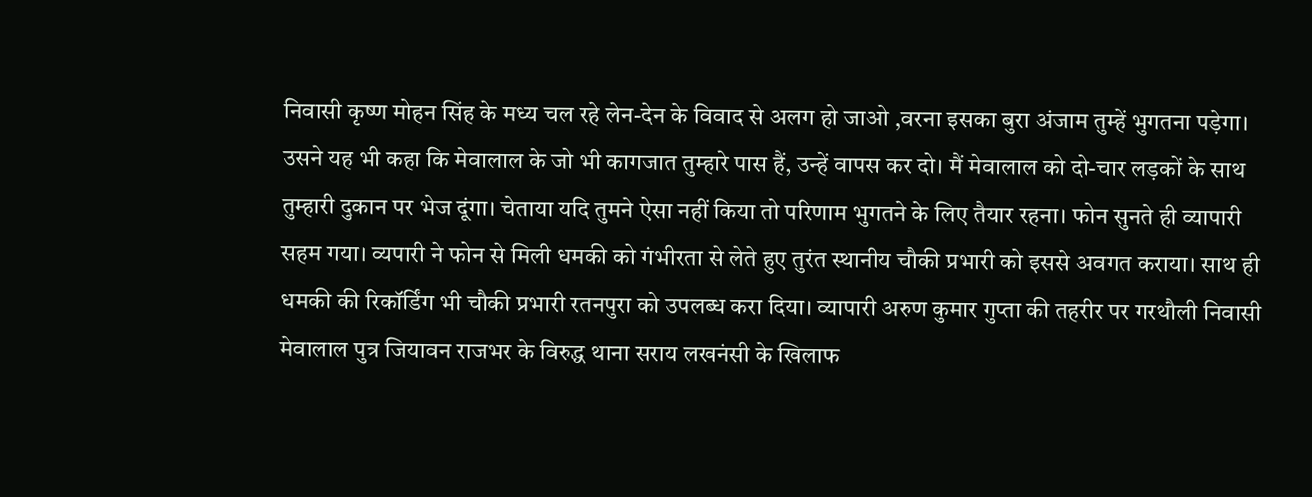निवासी कृष्ण मोहन सिंह के मध्य चल रहे लेन-देन के विवाद से अलग हो जाओ ,वरना इसका बुरा अंजाम तुम्हें भुगतना पड़ेगा। उसने यह भी कहा कि मेवालाल के जो भी कागजात तुम्हारे पास हैं, उन्हें वापस कर दो। मैं मेवालाल को दो-चार लड़कों के साथ तुम्हारी दुकान पर भेज दूंगा। चेताया यदि तुमने ऐसा नहीं किया तो परिणाम भुगतने के लिए तैयार रहना। फोन सुनते ही व्यापारी सहम गया। व्यपारी ने फोन से मिली धमकी को गंभीरता से लेते हुए तुरंत स्थानीय चौकी प्रभारी को इससे अवगत कराया। साथ ही धमकी की रिकॉर्डिंग भी चौकी प्रभारी रतनपुरा को उपलब्ध करा दिया। व्यापारी अरुण कुमार गुप्ता की तहरीर पर गरथौली निवासी मेवालाल पुत्र जियावन राजभर के विरुद्ध थाना सराय लखनंसी के खिलाफ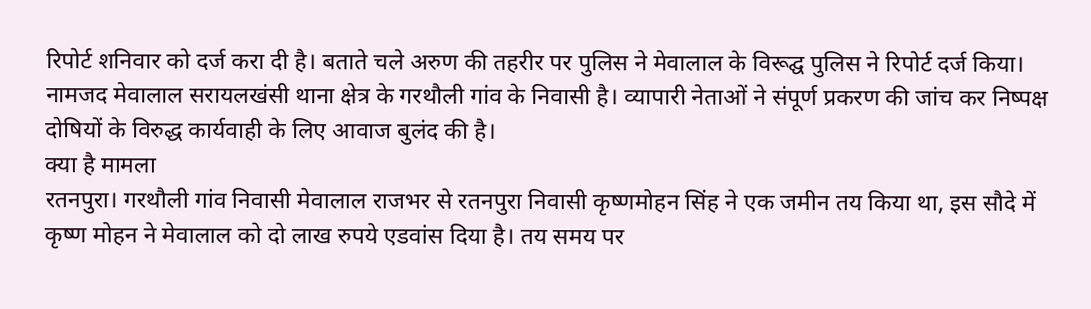रिपोर्ट शनिवार को दर्ज करा दी है। बताते चले अरुण की तहरीर पर पुलिस ने मेवालाल के विरूद्घ पुलिस ने रिपोर्ट दर्ज किया। नामजद मेवालाल सरायलखंसी थाना क्षेत्र के गरथौली गांव के निवासी है। व्यापारी नेताओं ने संपूर्ण प्रकरण की जांच कर निष्पक्ष दोषियों के विरुद्ध कार्यवाही के लिए आवाज बुलंद की है।
क्या है मामला
रतनपुरा। गरथौली गांव निवासी मेवालाल राजभर से रतनपुरा निवासी कृष्णमोहन सिंह ने एक जमीन तय किया था, इस सौदे में कृष्ण मोहन ने मेवालाल को दो लाख रुपये एडवांस दिया है। तय समय पर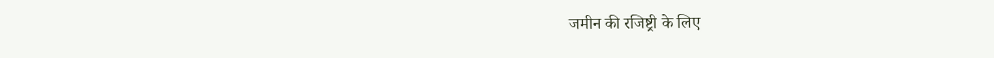जमीन की रजिष्ट्री के लिए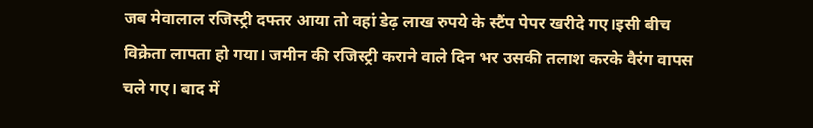जब मेवालाल रजिस्ट्री दफ्तर आया तो वहां डेढ़ लाख रुपये के स्टैंप पेपर खरीदे गए।इसी बीच विक्रेता लापता हो गया। जमीन की रजिस्ट्री कराने वाले दिन भर उसकी तलाश करके वैरंग वापस चले गए। बाद में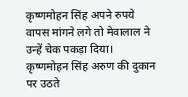कृष्णमोहन सिंह अपने रुपये वापस मांगने लगे तो मेवालाल ने उन्हें चेक पकड़ा दिया। कृष्णमोहन सिंह अरुण की दुकान पर उठते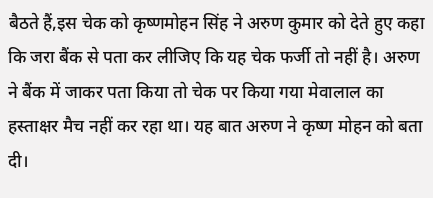बैठते हैं,इस चेक को कृष्णमोहन सिंह ने अरुण कुमार को देते हुए कहा कि जरा बैंक से पता कर लीजिए कि यह चेक फर्जी तो नहीं है। अरुण ने बैंक में जाकर पता किया तो चेक पर किया गया मेवालाल का हस्ताक्षर मैच नहीं कर रहा था। यह बात अरुण ने कृष्ण मोहन को बता दी।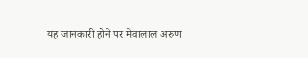यह जानकारी होने पर मेवालाल अरुण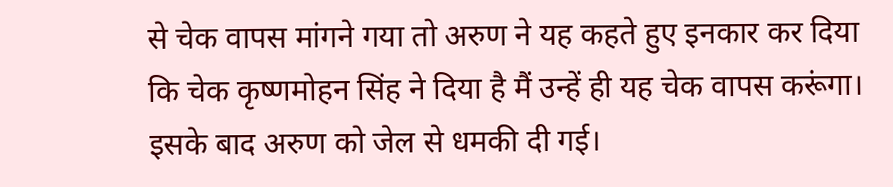से चेक वापस मांगने गया तो अरुण ने यह कहते हुए इनकार कर दिया कि चेक कृष्णमोहन सिंह ने दिया है मैं उन्हें ही यह चेक वापस करूंगा। इसके बाद अरुण को जेल से धमकी दी गई।